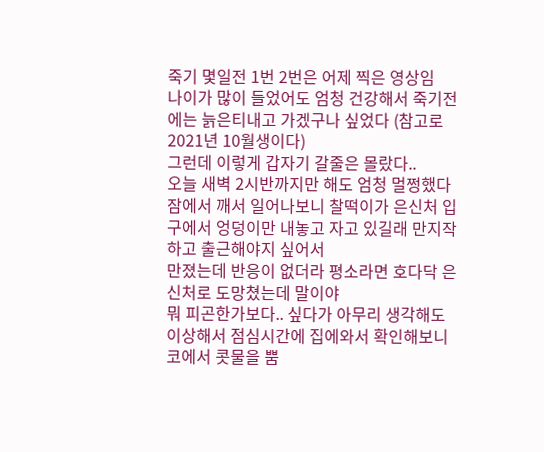죽기 몇일전 1번 2번은 어제 찍은 영상임
나이가 많이 들었어도 엄청 건강해서 죽기전에는 늙은티내고 가겠구나 싶었다 (참고로 2021년 10월생이다)
그런데 이렇게 갑자기 갈줄은 몰랐다..
오늘 새벽 2시반까지만 해도 엄청 멀쩡했다
잠에서 깨서 일어나보니 찰떡이가 은신처 입구에서 엉덩이만 내놓고 자고 있길래 만지작하고 출근해야지 싶어서
만졌는데 반응이 없더라 평소라면 호다닥 은신처로 도망쳤는데 말이야
뭐 피곤한가보다.. 싶다가 아무리 생각해도 이상해서 점심시간에 집에와서 확인해보니 코에서 콧물을 뿜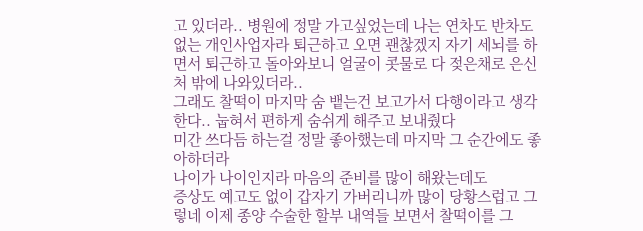고 있더라.. 병원에 정말 가고싶었는데 나는 연차도 반차도 없는 개인사업자라 퇴근하고 오면 괜찮겠지 자기 세뇌를 하면서 퇴근하고 돌아와보니 얼굴이 콧물로 다 젖은채로 은신처 밖에 나와있더라..
그래도 찰떡이 마지막 숨 뱉는건 보고가서 다행이라고 생각한다.. 눕혀서 편하게 숨쉬게 해주고 보내줬다
미간 쓰다듬 하는걸 정말 좋아했는데 마지막 그 순간에도 좋아하더라
나이가 나이인지라 마음의 준비를 많이 해왔는데도
증상도 예고도 없이 갑자기 가버리니까 많이 당황스럽고 그렇네 이제 종양 수술한 할부 내역들 보면서 찰떡이를 그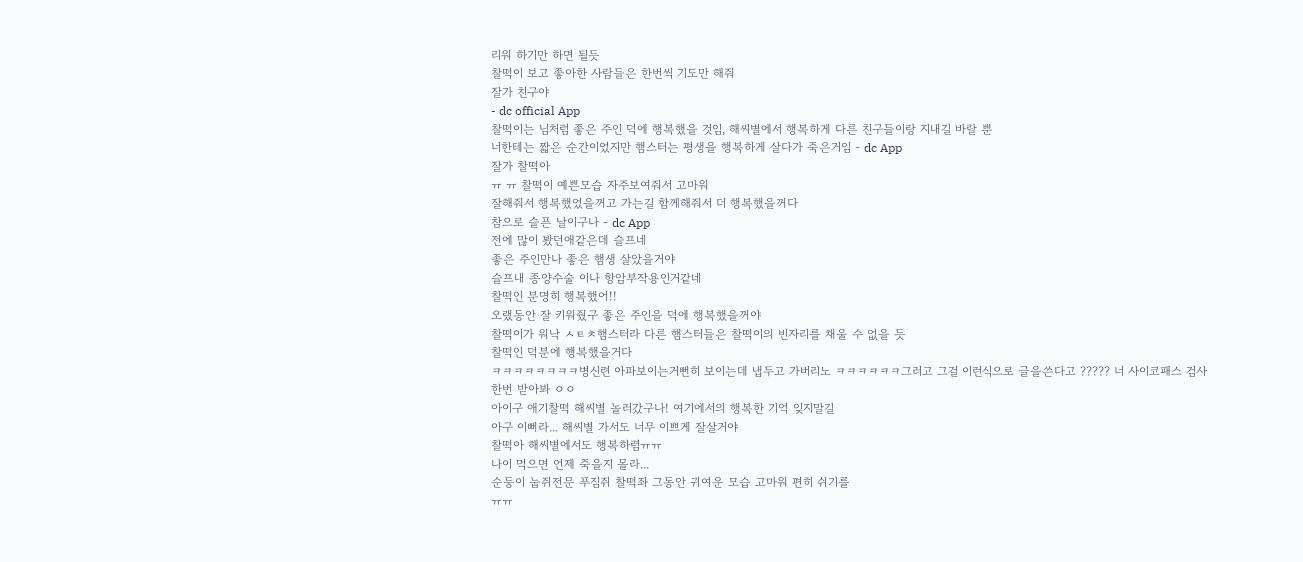리워 하기만 하면 될듯
찰떡이 보고 좋아한 사람들은 한번씩 기도만 해줘
잘가 친구야
- dc official App
찰떡이는 님처럼 좋은 주인 덕에 행복했을 것임, 해씨별에서 행복하게 다른 친구들이랑 지내길 바랄 뿐
너한테는 짧은 순간이었지만 햄스터는 평생을 행복하게 살다가 죽은거임 - dc App
잘가 찰떡아
ㅠ ㅠ 찰떡이 예쁜모습 자주보여줘서 고마워
잘해줘서 행복했었을꺼고 가는길 함께해줘서 더 행복했을꺼다
참으로 슬픈 날이구나 - dc App
전에 많이 봤던애같은데 슬프네
좋은 주인만나 좋은 햄생 살았을거야
슬프내 종양수술 이나 항암부작용인거같네
찰떡인 분명히 행복했어!!
오랬동안 잘 키워줬구 좋은 주인을 덕에 행복했을꺼야
찰떡이가 워낙 ㅅㅌㅊ햄스터라 다른 햄스터들은 찰떡이의 빈자리를 채울 수 없을 듯
찰떡인 덕분에 행복했을거다
ㅋㅋㅋㅋㅋㅋㅋㅋ병신련 아파보이는거뻔히 보이는데 냅두고 가버리노 ㅋㅋㅋㅋㅋㅋ그러고 그걸 이런식으로 글을쓴다고 ????? 너 사이코패스 검사한번 받아봐 ㅇㅇ
아이구 애기찰떡 해씨별 놀러갔구나! 여기에서의 행복한 기억 잊지말길
아구 이뻐라... 해씨별 가서도 너무 이쁘게 잘살거야
찰떡아 해씨별에서도 행복하렴ㅠㅠ
나이 먹으면 언제 죽을지 몰라...
순둥이 눕쥐전문 푸짐쥐 찰떡좌 그동안 귀여운 모습 고마워 편히 쉬기를
ㅠㅠ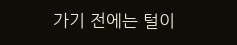가기 전에는 털이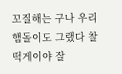꼬질해는 구나 우리 햄돌이도 그랬다 찰떡게이야 잘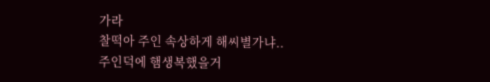가라
찰떡아 주인 속상하게 해씨별가냐.. 주인덕에 햄생복했을거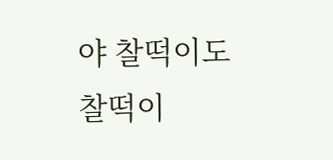야 찰떡이도
찰떡이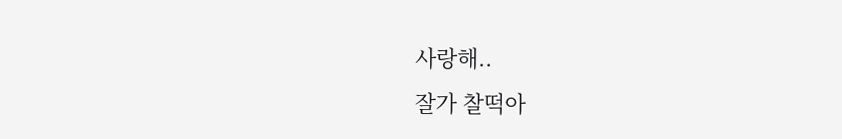사랑해..
잘가 찰떡아